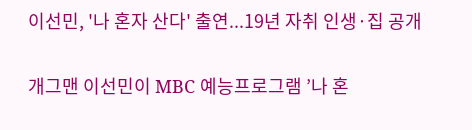이선민, '나 혼자 산다' 출연...19년 자취 인생·집 공개

개그맨 이선민이 MBC 예능프로그램 ’나 혼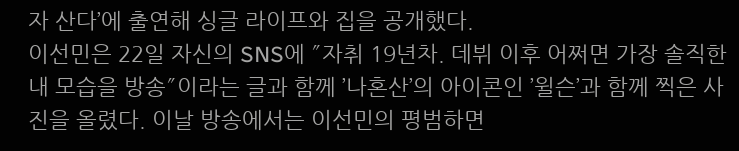자 산다’에 출연해 싱글 라이프와 집을 공개했다.
이선민은 22일 자신의 SNS에 ″자취 19년차. 데뷔 이후 어쩌면 가장 솔직한 내 모습을 방송″이라는 글과 함께 ’나혼산’의 아이콘인 ’윌슨’과 함께 찍은 사진을 올렸다. 이날 방송에서는 이선민의 평범하면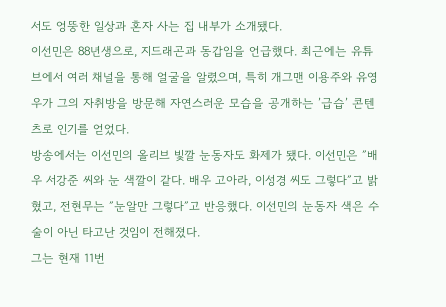서도 엉뚱한 일상과 혼자 사는 집 내부가 소개됐다.
이선민은 88년생으로, 지드래곤과 동갑임을 언급했다. 최근에는 유튜브에서 여러 채널을 통해 얼굴을 알렸으며, 특히 개그맨 이용주와 유영우가 그의 자취방을 방문해 자연스러운 모습을 공개하는 ’급습’ 콘텐츠로 인기를 얻었다.
방송에서는 이선민의 올리브 빛깔 눈동자도 화제가 됐다. 이선민은 ″배우 서강준 씨와 눈 색깔이 같다. 배우 고아라, 이성경 씨도 그렇다″고 밝혔고, 전현무는 ″눈알만 그렇다″고 반응했다. 이선민의 눈동자 색은 수술이 아닌 타고난 것임이 전해졌다.
그는 현재 11번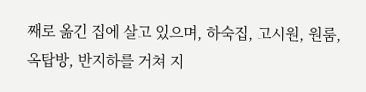째로 옮긴 집에 살고 있으며, 하숙집, 고시원, 원룸, 옥탑방, 반지하를 거쳐 지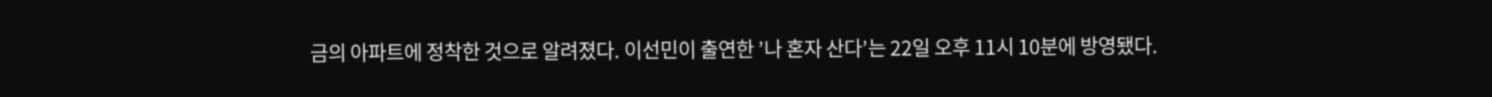금의 아파트에 정착한 것으로 알려졌다. 이선민이 출연한 ’나 혼자 산다’는 22일 오후 11시 10분에 방영됐다.